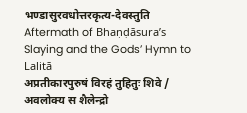भण्डासुरवधोत्तरकृत्य-देवस्तुति
Aftermath of Bhaṇḍāsura’s Slaying and the Gods’ Hymn to Lalitā
अप्रतीकारपुरुषं विरहं तुहितुः शिवे / अवलोक्य स शैलेन्द्रो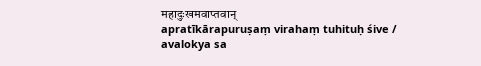महादुःखमवाप्तवान्
apratīkārapuruṣaṃ virahaṃ tuhituḥ śive / avalokya sa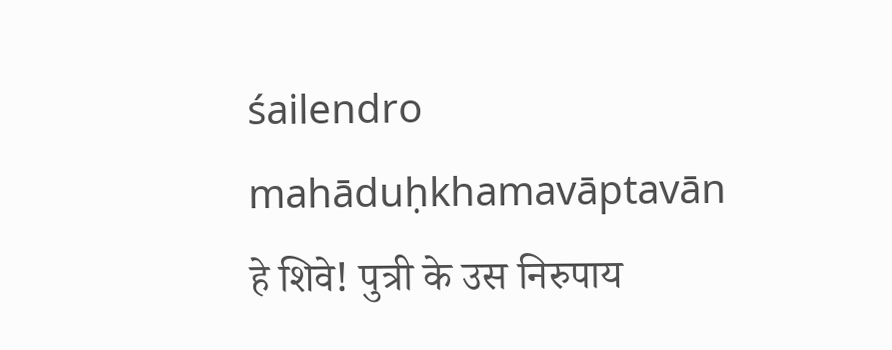śailendro mahāduḥkhamavāptavān
हे शिवे! पुत्री के उस निरुपाय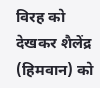विरह को देखकर शैलेंद्र (हिमवान) को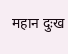महान दुःख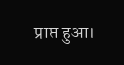प्राप्त हुआ।